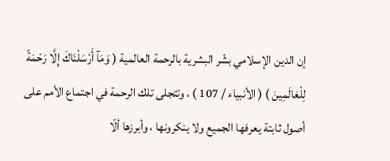إن الدين الإسلامي بشّر البشرية بالرحمة العالمية ( وَمَآ أَرْسَلْنَاكَ إِلَّا رَحْمَةً لِلْعَالَمِينَ ) ( الأنبياء / 107 ) ، وتتجلى تلك الرحمة في اجتماع الأمم على أصول ثابتة يعرفها الجميع ولا ينكرونها ، وأبرزها ألّا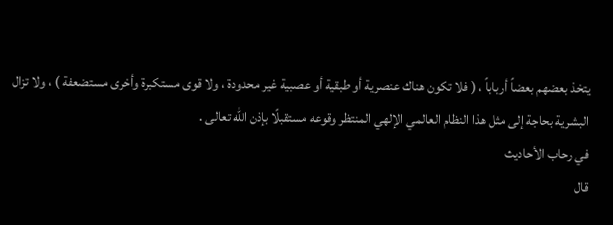يتخذ بعضهم بعضاً أرباباً ، ( فلا تكون هناك عنصرية أو طبقية أو عصبية غير محدودة ، ولا قوى مستكبرة وأخرى مستضعفة ) ، ولا تزال البشرية بحاجة إلى مثل هذا النظام العالمي الإلهي المنتظر وقوعه مستقبلًا بإذن الله تعالى .
في رحاب الأحاديث
قال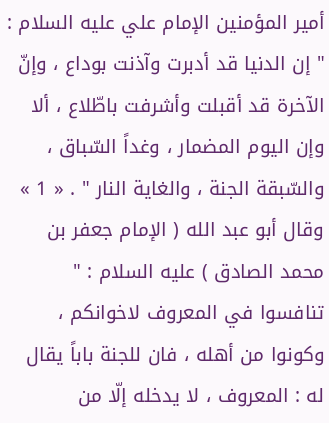أمير المؤمنين الإمام علي عليه السلام : " إن الدنيا قد أدبرت وآذنت بوداع ، وإنّ الآخرة قد أقبلت وأشرفت باطّلاع ، ألا وإن اليوم المضمار ، وغداً السّباق ، والسّبقة الجنة ، والغاية النار " . « 1 »
وقال أبو عبد الله ( الإمام جعفر بن محمد الصادق ) عليه السلام : " تنافسوا في المعروف لاخوانكم ، وكونوا من أهله ، فان للجنة باباً يقال له : المعروف ، لا يدخله إلّا من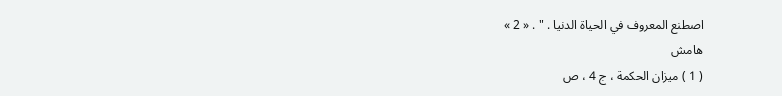اصطنع المعروف في الحياة الدنيا . " . « 2 »
هامش
( 1 ) ميزان الحكمة ، ج 4 ، ص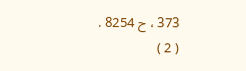373 ، ح 8254 .
( 2 )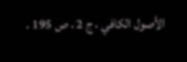الأصول الكافي ، ج 2 ، ص 195 .